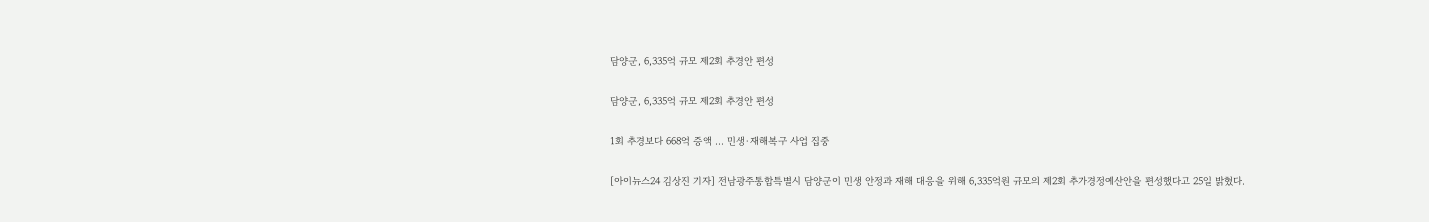담양군, 6,335억 규모 제2회 추경안 편성

담양군, 6,335억 규모 제2회 추경안 편성

1회 추경보다 668억 증액 ... 민생·재해복구 사업 집중

[아이뉴스24 김상진 기자] 전남광주통합특별시 담양군이 민생 안정과 재해 대응을 위해 6,335억원 규모의 제2회 추가경정예산안을 편성했다고 25일 밝혔다.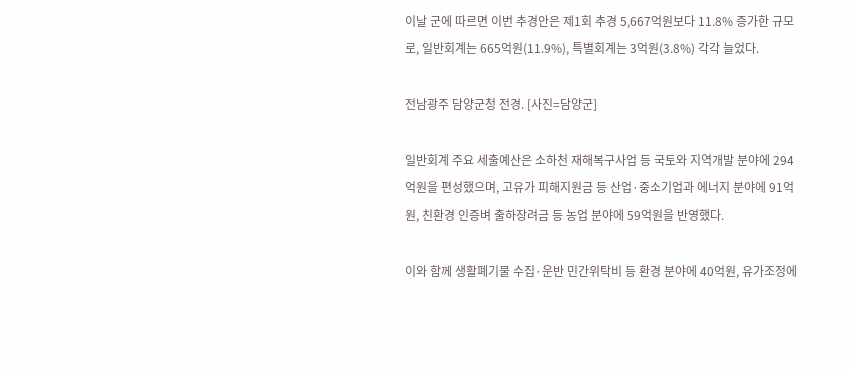이날 군에 따르면 이번 추경안은 제1회 추경 5,667억원보다 11.8% 증가한 규모로, 일반회계는 665억원(11.9%), 특별회계는 3억원(3.8%) 각각 늘었다.

전남광주 담양군청 전경. [사진=담양군]

일반회계 주요 세출예산은 소하천 재해복구사업 등 국토와 지역개발 분야에 294억원을 편성했으며, 고유가 피해지원금 등 산업·중소기업과 에너지 분야에 91억원, 친환경 인증벼 출하장려금 등 농업 분야에 59억원을 반영했다.

이와 함께 생활폐기물 수집·운반 민간위탁비 등 환경 분야에 40억원, 유가조정에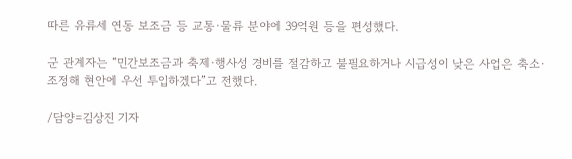따른 유류세 연동 보조금 등 교통·물류 분야에 39억원 등을 편성했다.

군 관계자는 “민간보조금과 축제·행사성 경비를 절감하고 불필요하거나 시급성이 낮은 사업은 축소·조정해 현안에 우선 투입하겠다”고 전했다.

/담양=김상진 기자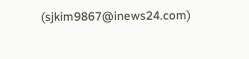(sjkim9867@inews24.com)